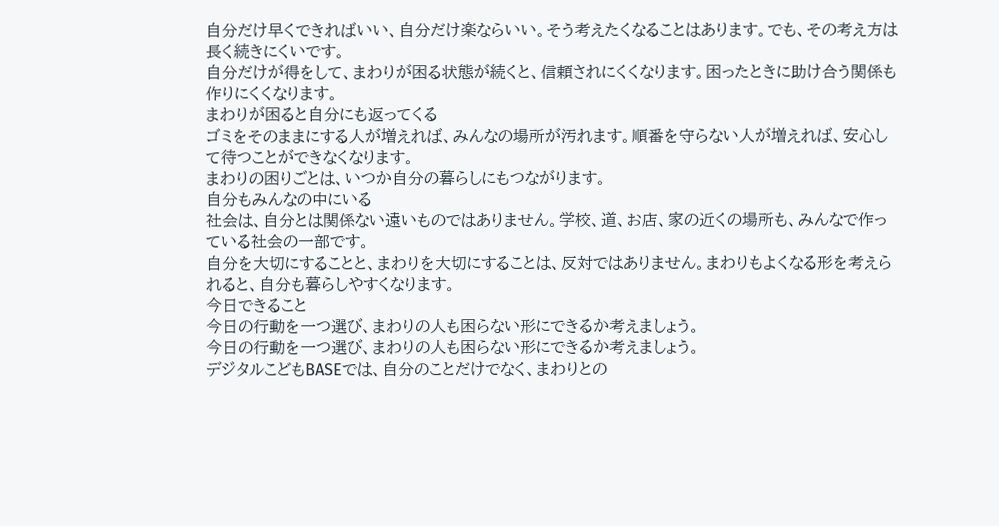自分だけ早くできればいい、自分だけ楽ならいい。そう考えたくなることはあります。でも、その考え方は長く続きにくいです。
自分だけが得をして、まわりが困る状態が続くと、信頼されにくくなります。困ったときに助け合う関係も作りにくくなります。
まわりが困ると自分にも返ってくる
ゴミをそのままにする人が増えれば、みんなの場所が汚れます。順番を守らない人が増えれば、安心して待つことができなくなります。
まわりの困りごとは、いつか自分の暮らしにもつながります。
自分もみんなの中にいる
社会は、自分とは関係ない遠いものではありません。学校、道、お店、家の近くの場所も、みんなで作っている社会の一部です。
自分を大切にすることと、まわりを大切にすることは、反対ではありません。まわりもよくなる形を考えられると、自分も暮らしやすくなります。
今日できること
今日の行動を一つ選び、まわりの人も困らない形にできるか考えましょう。
今日の行動を一つ選び、まわりの人も困らない形にできるか考えましょう。
デジタルこどもBASEでは、自分のことだけでなく、まわりとの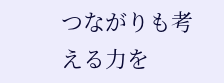つながりも考える力を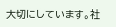大切にしています。社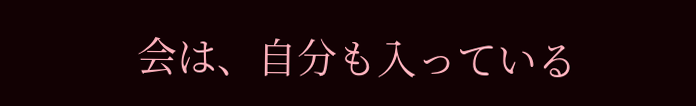会は、自分も入っている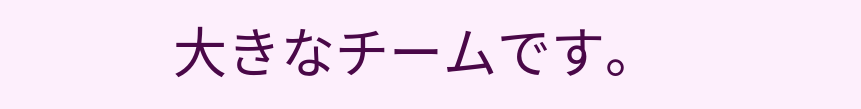大きなチームです。